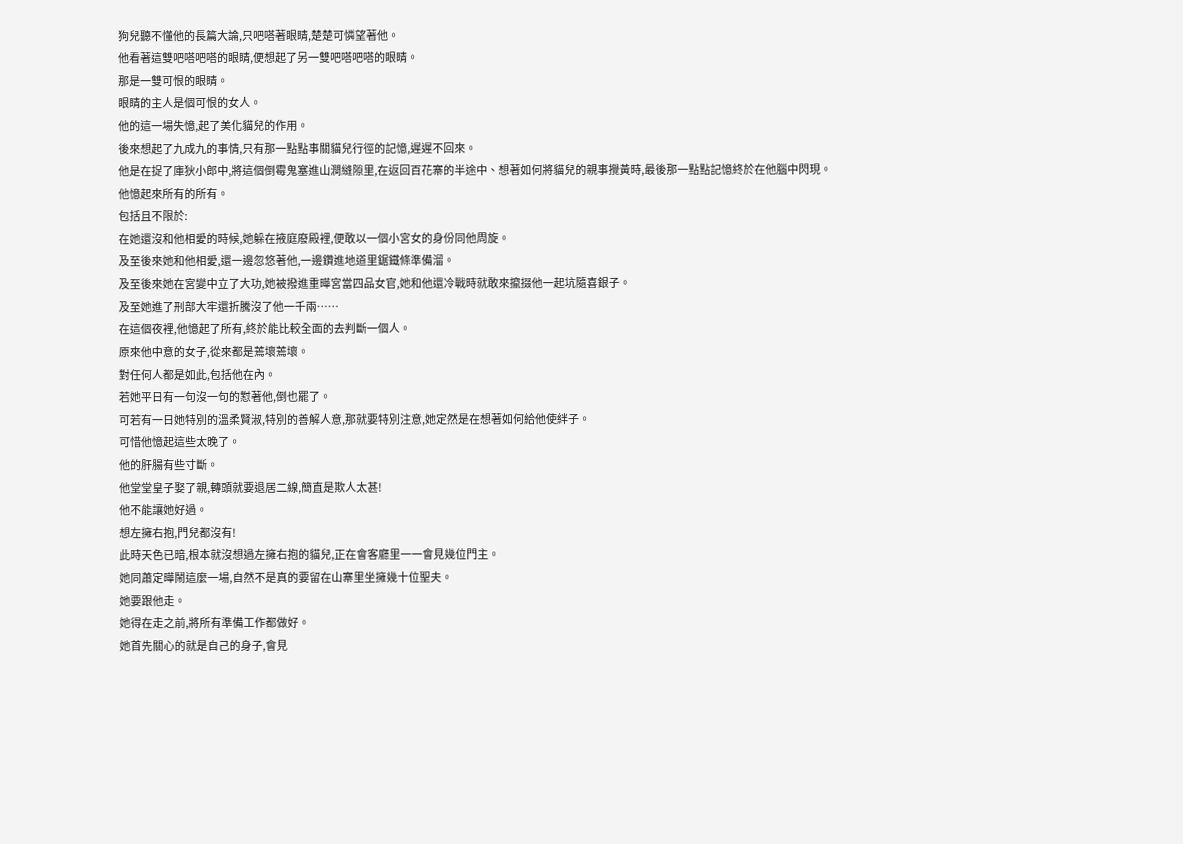狗兒聽不懂他的長篇大論,只吧嗒著眼睛,楚楚可憐望著他。
他看著這雙吧嗒吧嗒的眼睛,便想起了另一雙吧嗒吧嗒的眼睛。
那是一雙可恨的眼睛。
眼睛的主人是個可恨的女人。
他的這一場失憶,起了美化貓兒的作用。
後來想起了九成九的事情,只有那一點點事關貓兒行徑的記憶,遲遲不回來。
他是在捉了庫狄小郎中,將這個倒霉鬼塞進山澗縫隙里,在返回百花寨的半途中、想著如何將貓兒的親事攪黃時,最後那一點點記憶終於在他腦中閃現。
他憶起來所有的所有。
包括且不限於:
在她還沒和他相愛的時候,她躲在掖庭廢殿裡,便敢以一個小宮女的身份同他周旋。
及至後來她和他相愛,還一邊忽悠著他,一邊鑽進地道里鋸鐵條準備溜。
及至後來她在宮變中立了大功,她被撥進重曄宮當四品女官,她和他還冷戰時就敢來攛掇他一起坑隨喜銀子。
及至她進了刑部大牢還折騰沒了他一千兩……
在這個夜裡,他憶起了所有,終於能比較全面的去判斷一個人。
原來他中意的女子,從來都是蔫壞蔫壞。
對任何人都是如此,包括他在內。
若她平日有一句沒一句的懟著他,倒也罷了。
可若有一日她特別的溫柔賢淑,特別的善解人意,那就要特別注意,她定然是在想著如何給他使絆子。
可惜他憶起這些太晚了。
他的肝腸有些寸斷。
他堂堂皇子娶了親,轉頭就要退居二線,簡直是欺人太甚!
他不能讓她好過。
想左擁右抱,門兒都沒有!
此時天色已暗,根本就沒想過左擁右抱的貓兒,正在會客廳里一一會見幾位門主。
她同蕭定曄鬧這麼一場,自然不是真的要留在山寨里坐擁幾十位聖夫。
她要跟他走。
她得在走之前,將所有準備工作都做好。
她首先關心的就是自己的身子,會見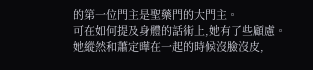的第一位門主是聖藥門的大門主。
可在如何提及身體的話術上,她有了些顧慮。
她縱然和蕭定曄在一起的時候沒臉沒皮,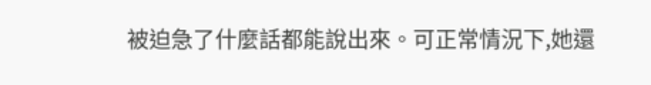被迫急了什麼話都能說出來。可正常情況下,她還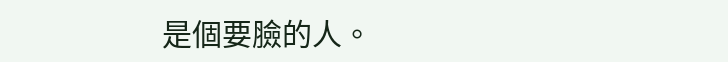是個要臉的人。